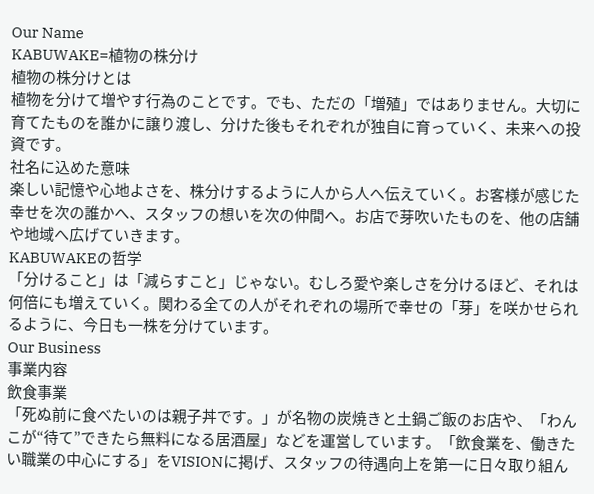Our Name
KABUWAKE=植物の株分け
植物の株分けとは
植物を分けて増やす行為のことです。でも、ただの「増殖」ではありません。大切に育てたものを誰かに譲り渡し、分けた後もそれぞれが独自に育っていく、未来への投資です。
社名に込めた意味
楽しい記憶や心地よさを、株分けするように人から人へ伝えていく。お客様が感じた幸せを次の誰かへ、スタッフの想いを次の仲間へ。お店で芽吹いたものを、他の店舗や地域へ広げていきます。
KABUWAKEの哲学
「分けること」は「減らすこと」じゃない。むしろ愛や楽しさを分けるほど、それは何倍にも増えていく。関わる全ての人がそれぞれの場所で幸せの「芽」を咲かせられるように、今日も一株を分けています。
Our Business
事業内容
飲食事業
「死ぬ前に食べたいのは親子丼です。」が名物の炭焼きと土鍋ご飯のお店や、「わんこが“待て”できたら無料になる居酒屋」などを運営しています。「飲食業を、働きたい職業の中心にする」をVISIONに掲げ、スタッフの待遇向上を第一に日々取り組ん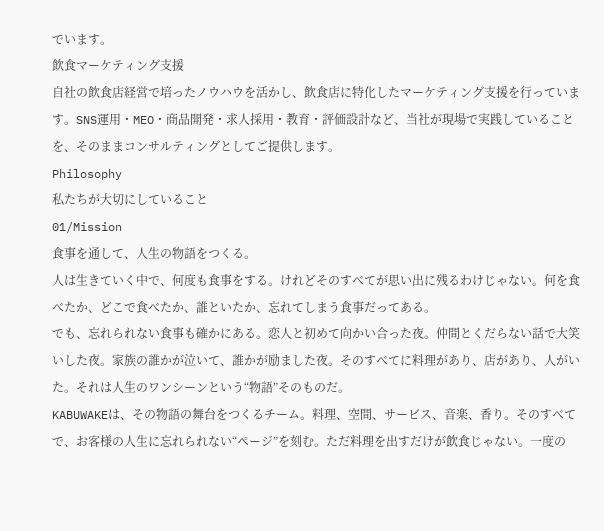でいます。
飲食マーケティング支援
自社の飲食店経営で培ったノウハウを活かし、飲食店に特化したマーケティング支援を行っています。SNS運用・MEO・商品開発・求人採用・教育・評価設計など、当社が現場で実践していることを、そのままコンサルティングとしてご提供します。
Philosophy
私たちが大切にしていること
01/Mission
食事を通して、人生の物語をつくる。
人は生きていく中で、何度も食事をする。けれどそのすべてが思い出に残るわけじゃない。何を食べたか、どこで食べたか、誰といたか、忘れてしまう食事だってある。
でも、忘れられない食事も確かにある。恋人と初めて向かい合った夜。仲間とくだらない話で大笑いした夜。家族の誰かが泣いて、誰かが励ました夜。そのすべてに料理があり、店があり、人がいた。それは人生のワンシーンという“物語”そのものだ。
KABUWAKEは、その物語の舞台をつくるチーム。料理、空間、サービス、音楽、香り。そのすべてで、お客様の人生に忘れられない“ページ”を刻む。ただ料理を出すだけが飲食じゃない。一度の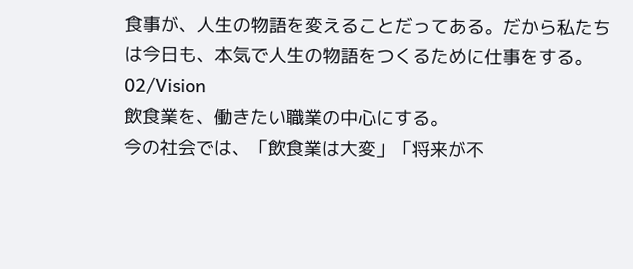食事が、人生の物語を変えることだってある。だから私たちは今日も、本気で人生の物語をつくるために仕事をする。
02/Vision
飲食業を、働きたい職業の中心にする。
今の社会では、「飲食業は大変」「将来が不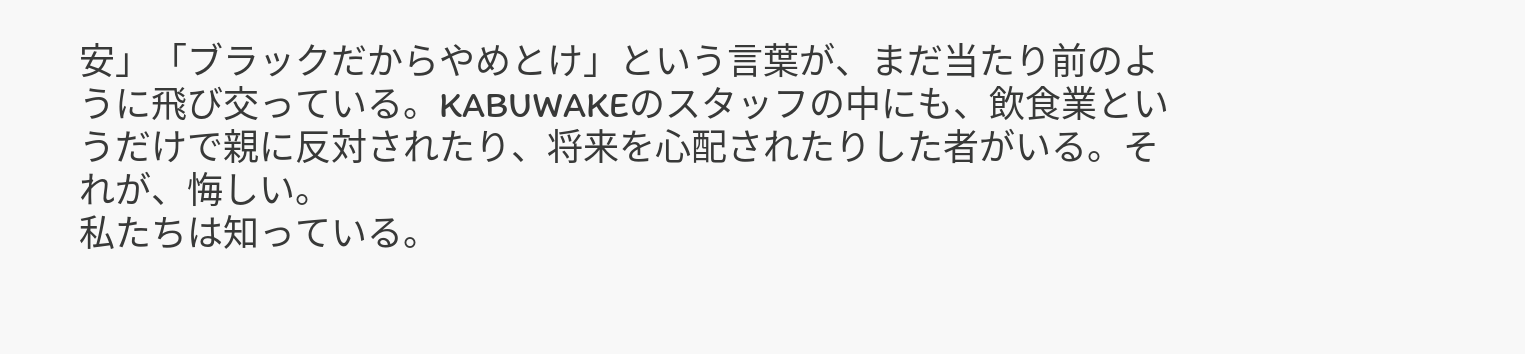安」「ブラックだからやめとけ」という言葉が、まだ当たり前のように飛び交っている。KABUWAKEのスタッフの中にも、飲食業というだけで親に反対されたり、将来を心配されたりした者がいる。それが、悔しい。
私たちは知っている。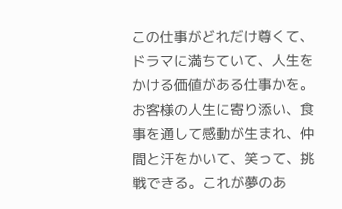この仕事がどれだけ尊くて、ドラマに満ちていて、人生をかける価値がある仕事かを。お客様の人生に寄り添い、食事を通して感動が生まれ、仲間と汗をかいて、笑って、挑戦できる。これが夢のあ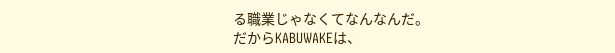る職業じゃなくてなんなんだ。
だからKABUWAKEは、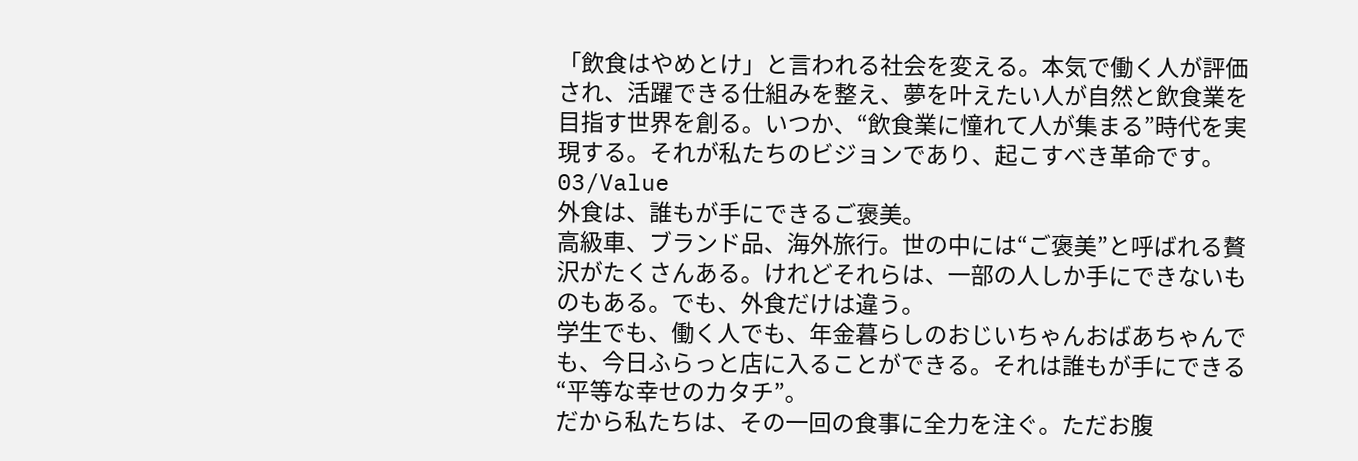「飲食はやめとけ」と言われる社会を変える。本気で働く人が評価され、活躍できる仕組みを整え、夢を叶えたい人が自然と飲食業を目指す世界を創る。いつか、“飲食業に憧れて人が集まる”時代を実現する。それが私たちのビジョンであり、起こすべき革命です。
03/Value
外食は、誰もが手にできるご褒美。
高級車、ブランド品、海外旅行。世の中には“ご褒美”と呼ばれる贅沢がたくさんある。けれどそれらは、一部の人しか手にできないものもある。でも、外食だけは違う。
学生でも、働く人でも、年金暮らしのおじいちゃんおばあちゃんでも、今日ふらっと店に入ることができる。それは誰もが手にできる“平等な幸せのカタチ”。
だから私たちは、その一回の食事に全力を注ぐ。ただお腹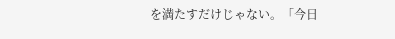を満たすだけじゃない。「今日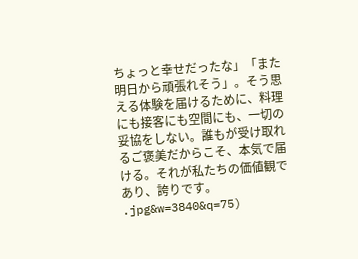ちょっと幸せだったな」「また明日から頑張れそう」。そう思える体験を届けるために、料理にも接客にも空間にも、一切の妥協をしない。誰もが受け取れるご褒美だからこそ、本気で届ける。それが私たちの価値観であり、誇りです。
.jpg&w=3840&q=75)